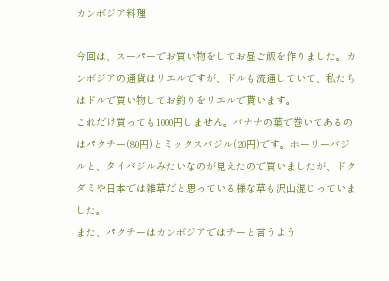カンボジア料理

今回は、スーパーでお買い物をしてお昼ご飯を作りました。カンボジアの通貨はリエルですが、ドルも流通していて、私たちはドルで買い物してお釣りをリエルで貰います。
これだけ買っても1000円しません。バナナの葉で巻いてあるのはパクチー(80円)とミックスバジル(20円)です。ホーリーバジルと、タイバジルみたいなのが見えたので買いましたが、ドクダミや日本では雑草だと思っている様な草も沢山混じっていました。
また、パクチーはカンボジアではチーと言うよう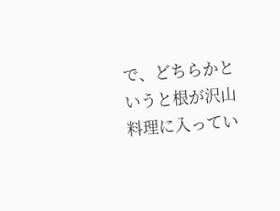で、どちらかというと根が沢山料理に入ってい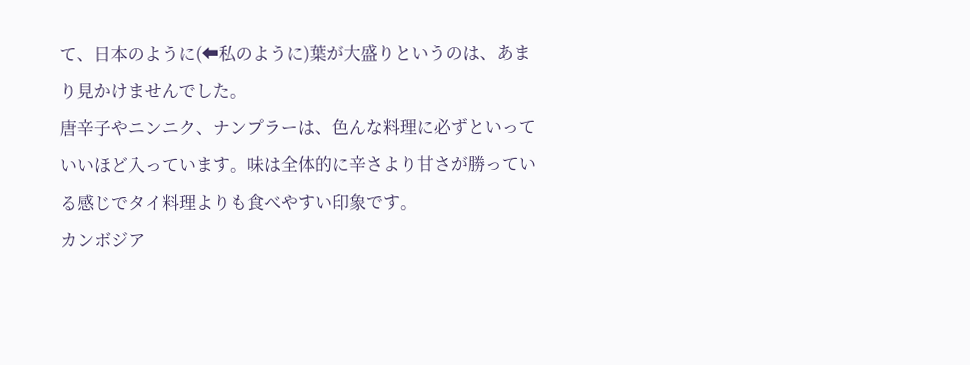て、日本のように(⬅私のように)葉が大盛りというのは、あまり見かけませんでした。
唐辛子やニンニク、ナンプラーは、色んな料理に必ずといっていいほど入っています。味は全体的に辛さより甘さが勝っている感じでタイ料理よりも食べやすい印象です。
カンボジア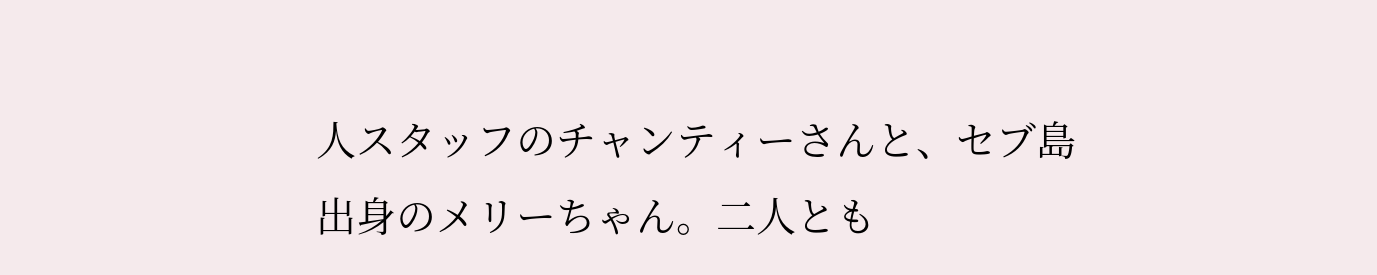人スタッフのチャンティーさんと、セブ島出身のメリーちゃん。二人とも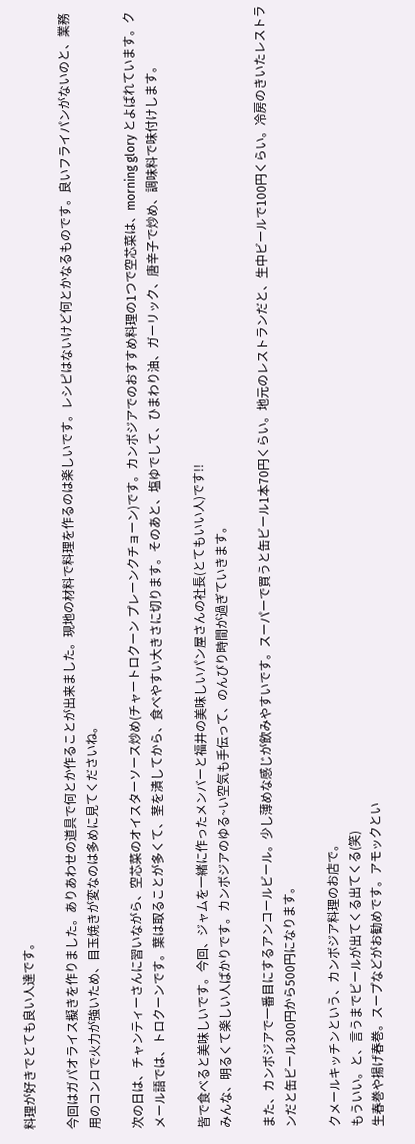料理が好きでとても良い人達です。

今回はガパオライス擬きを作りました。ありあわせの道具で何とか作ることが出来ました。現地の材料で料理を作るのは楽しいです。レシピはないけど何とかなるものです。良いフライパンがないのと、業務用のコンロで火力が強いため、目玉焼きが変なのは多めに見てくださいね。

次の日は、チャンティーさんに習いながら、空芯菜のオイスターソース炒め(チャートロクーン プレーンクチョーン)です。カンボジアでのおすすめ料理の1つで空芯菜は、morning glory とよばれています。クメール語では、トロクーンです。葉は取ることが多くて、茎を潰してから、食べやすい大きさに切ります。そのあと、塩ゆでして、ひまわり油、ガーリック、唐辛子で炒め、調味料で味付けします。

皆で食べると美味しいです。今回、ジャムを一緒に作ったメンバーと福井の美味しいパン屋さんの社長(とてもいい人)です!!
みんな、明るくて楽しい人ばかりです。カンボジアのゆる~い空気も手伝って、のんびり時間が過ぎていきます。

また、カンボジアで一番目にするアンコールビール。少し薄めな感じが飲みやすいです。スーパーで買うと缶ビール1本70円くらい。地元のレストランだと、生中ビールで100円くらい。冷房のきいたレストランだと缶ビール300円から500円になります。

クメールキッチンという、カンボジア料理のお店で。
もういい。と、言うまでビールが出てくる出てくる(笑)
生春巻や揚げ春巻。スープなどがお勧めです。アモックとい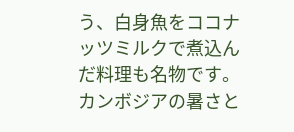う、白身魚をココナッツミルクで煮込んだ料理も名物です。
カンボジアの暑さと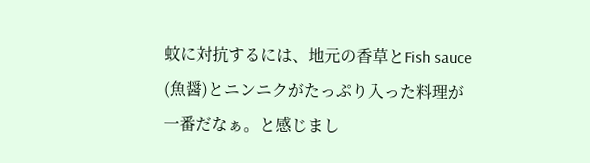蚊に対抗するには、地元の香草とFish sauce (魚醤)とニンニクがたっぷり入った料理が一番だなぁ。と感じまし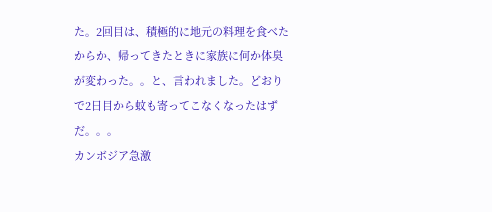た。2回目は、積極的に地元の料理を食べたからか、帰ってきたときに家族に何か体臭が変わった。。と、言われました。どおりで2日目から蚊も寄ってこなくなったはずだ。。。
カンボジア急激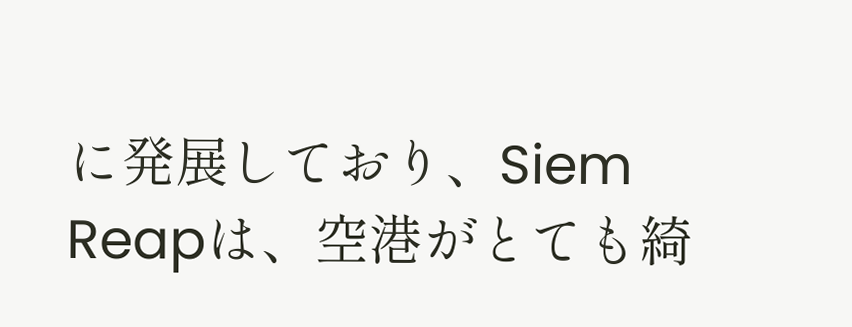に発展しており、Siem Reapは、空港がとても綺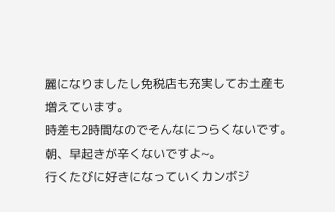麗になりましたし免税店も充実してお土産も増えています。
時差も2時間なのでそんなにつらくないです。朝、早起きが辛くないですよ~。
行くたびに好きになっていくカンボジ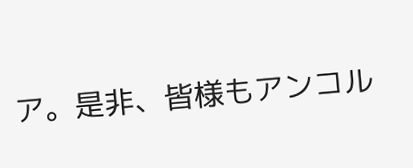ア。是非、皆様もアンコル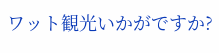ワット観光いかがですか?